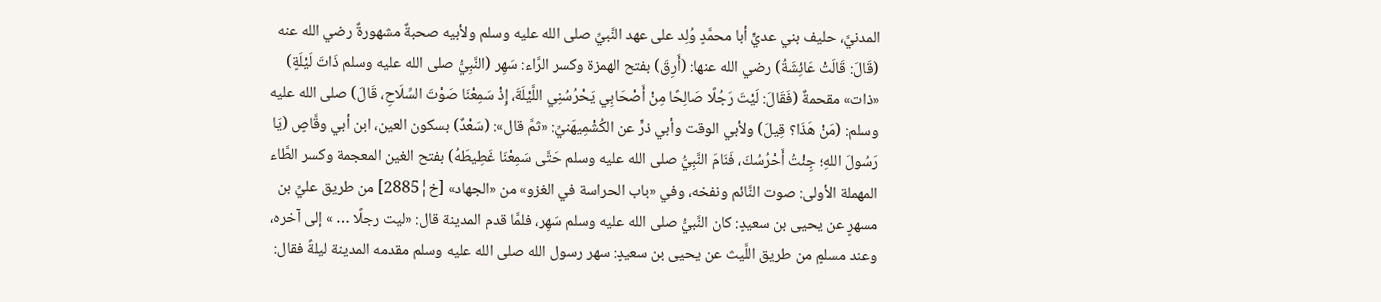المدنيَّ، حليف بني عديٍّ أبا محمَّدٍ وُلِد على عهد النَّبيِّ صلى الله عليه وسلم ولأبيه صحبةٌ مشهورةٌ رضي الله عنه (قَالَ: قَالَتْ عَائِشَةُ) رضي الله عنها: (أَرِقَ) بفتح الهمزة وكسر الرَّاء: سَهِر (النَّبِيُّ صلى الله عليه وسلم ذَاتَ لَيْلَةٍ) «ذات» مقحمةٌ (فَقَالَ: لَيْتَ رَجُلًا صَالِحًا مِنْ أَصْحَابِي يَحْرُسُنِي اللَّيْلَةَ، إِذْ سَمِعْنَا صَوْتَ السِّلَاحِ، قَالَ) صلى الله عليه وسلم: (مَنْ هَذَا؟ قِيلَ) ولأبي الوقت وأبي ذرٍّ عن الكُشْمِيهَنيِّ: «ثمَّ قال»: (سَعْدٌ) بسكون العين، ابن أبي وقَّاصٍ (يَا رَسُولَ اللهِ؛ جِئْتُ أَحْرُسُكَ، فَنَامَ النَّبِيُّ صلى الله عليه وسلم حَتَّى سَمِعْنَا غَطِيطَهُ) بفتح الغين المعجمة وكسر الطَّاء المهملة الأولى: صوت النَّائم ونفخه، وفي «باب الحراسة في الغزو» من «الجهاد» [خ¦2885] من طريق عليِّ بن مسهرٍ عن يحيى بن سعيدٍ: كان النَّبيُّ صلى الله عليه وسلم سَهِر، فلمَّا قدم المدينة قال: «ليت رجلًا … » إلى آخره، وعند مسلمٍ من طريق اللَّيث عن يحيى بن سعيدٍ: سهر رسول الله صلى الله عليه وسلم مقدمه المدينة ليلةً فقال: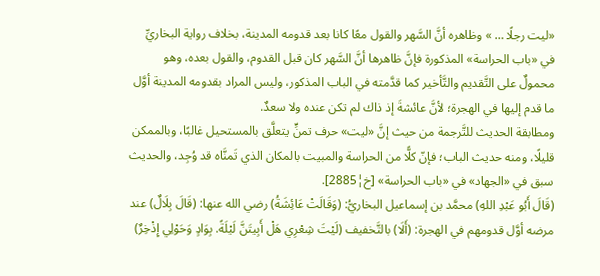«ليت رجلًا … » وظاهره أنَّ السَّهر والقول معًا كانا بعد قدومه المدينة، بخلاف رواية البخاريِّ في «باب الحراسة» المذكورة فإنَّ ظاهرها أنَّ السَّهر كان قبل القدوم، والقول بعده، وهو محمولٌ على التَّقديم والتَّأخير كما قدَّمته في الباب المذكور، وليس المراد بقدومه المدينة أوَّل ما قدم إليها في الهجرة؛ لأنَّ عائشةَ إذ ذاك لم تكن عنده ولا سعدٌ.
ومطابقة الحديث للتَّرجمة من حيث إنَّ «ليت» حرف تمنٍّ يتعلَّق بالمستحيل غالبًا، وبالممكن قليلًا، ومنه حديث الباب؛ فإنّ كلًّا من الحراسة والمبيت بالمكان الذي تَمنَّاه قد وُجِد، والحديث سبق في «الجهاد» في «باب الحراسة» [خ¦2885].
(قَالَ أَبُو عَبْدِ اللهِ) محمَّد بن إسماعيل البخاريُّ: (وَقَالَتْ عَائِشَةُ) رضي الله عنها: (قَالَ بِلَالٌ) عند مرضه أوَّل قدومهم في الهجرة: (أَلَا) بالتَّخفيف (لَيْتَ شِعْرِي هَلْ أَبِيتَنَّ لَيْلَةً. بِوَادٍ وَحَوْلِي إِذْخِرٌ)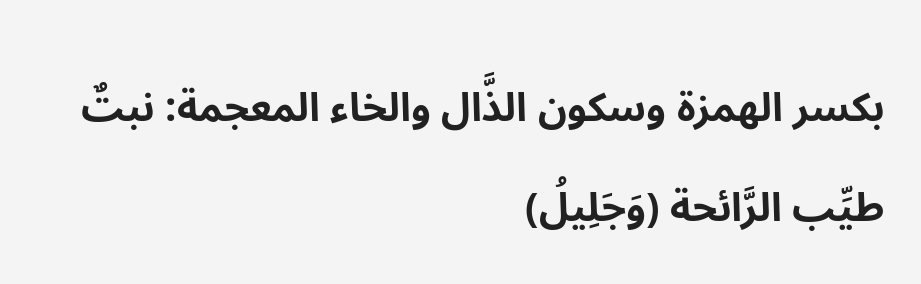بكسر الهمزة وسكون الذَّال والخاء المعجمة: نبتٌ طيِّب الرَّائحة (وَجَلِيلُ)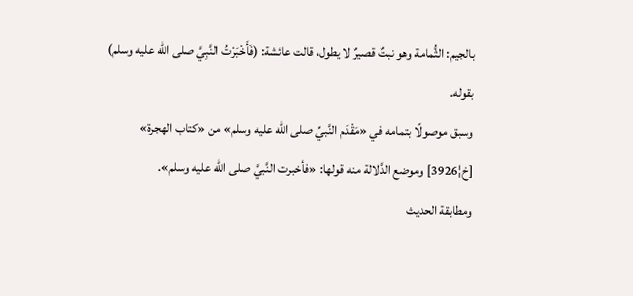بالجيم: الثُّمامة وهو نبتٌ قصيرٌ لا يطول، قالت عائشة: (فَأَخْبَرْتُ النَّبِيَّ صلى الله عليه وسلم) بقوله.
وسبق موصولًا بتمامه في «مَقْدَم النَّبيِّ صلى الله عليه وسلم» من «كتاب الهجرة» [خ¦3926] وموضع الدَّلالة منه قولها: «فأخبرت النَّبيَّ صلى الله عليه وسلم».
ومطابقة الحديث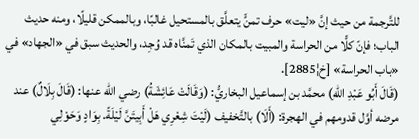للتَّرجمة من حيث إنَّ «ليت» حرف تمنٍّ يتعلَّق بالمستحيل غالبًا، وبالممكن قليلًا، ومنه حديث الباب؛ فإنّ كلًّا من الحراسة والمبيت بالمكان الذي تَمنَّاه قد وُجِد، والحديث سبق في «الجهاد» في «باب الحراسة» [خ¦2885].
(قَالَ أَبُو عَبْدِ اللهِ) محمَّد بن إسماعيل البخاريُّ: (وَقَالَتْ عَائِشَةُ) رضي الله عنها: (قَالَ بِلَالٌ) عند مرضه أوَّل قدومهم في الهجرة: (أَلَا) بالتَّخفيف (لَيْتَ شِعْرِي هَلْ أَبِيتَنَّ لَيْلَةً. بِوَادٍ وَحَوْلِي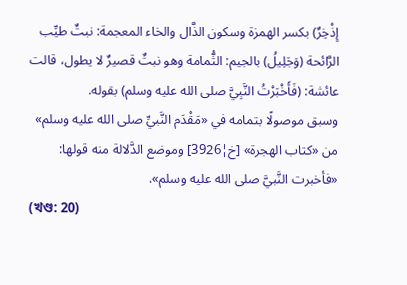إِذْخِرٌ) بكسر الهمزة وسكون الذَّال والخاء المعجمة: نبتٌ طيِّب الرَّائحة (وَجَلِيلُ) بالجيم: الثُّمامة وهو نبتٌ قصيرٌ لا يطول، قالت عائشة: (فَأَخْبَرْتُ النَّبِيَّ صلى الله عليه وسلم) بقوله.
وسبق موصولًا بتمامه في «مَقْدَم النَّبيِّ صلى الله عليه وسلم» من «كتاب الهجرة» [خ¦3926] وموضع الدَّلالة منه قولها: «فأخبرت النَّبيَّ صلى الله عليه وسلم».
(খণ্ড: 20)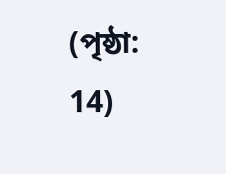(পৃষ্ঠা: 14)